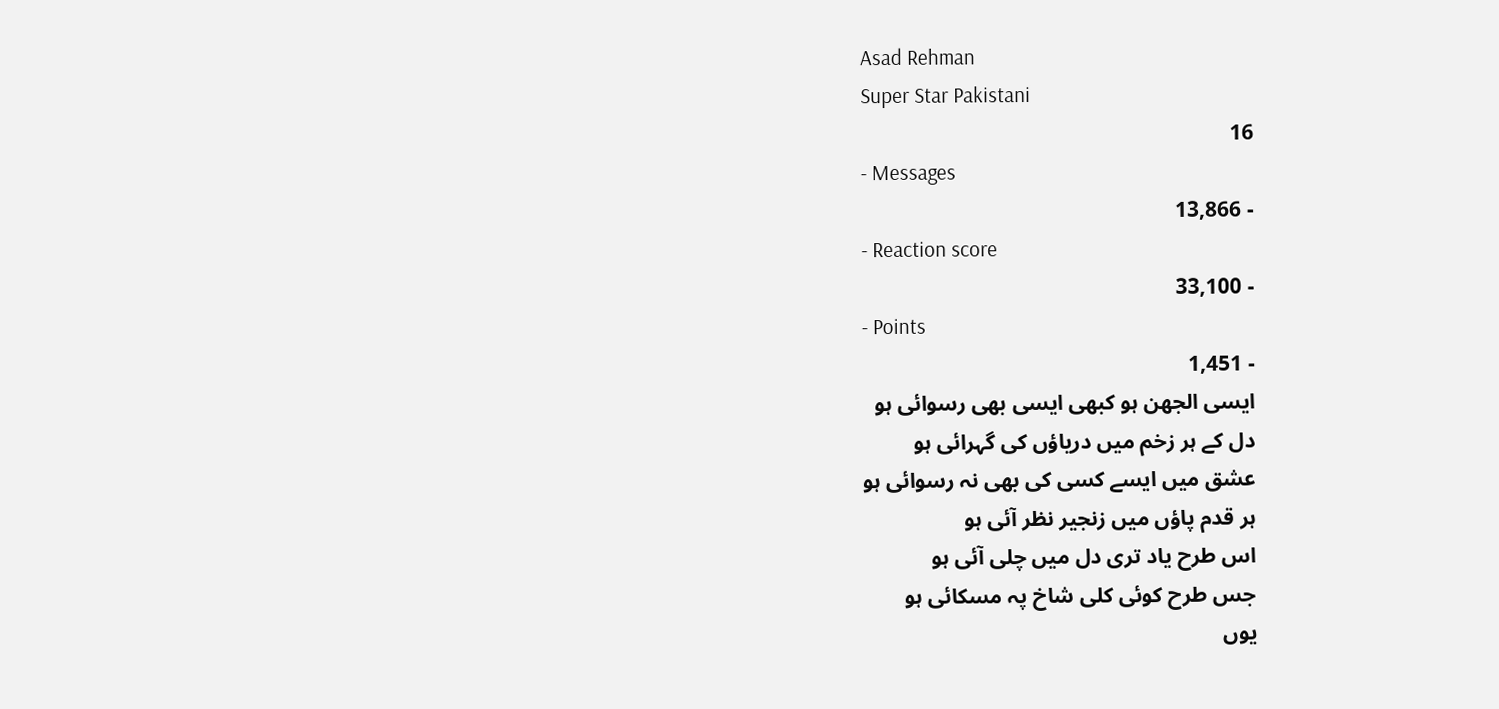Asad Rehman
Super Star Pakistani
16
- Messages
- 13,866
- Reaction score
- 33,100
- Points
- 1,451
ایسی الجھن ہو کبھی ایسی بھی رسوائی ہو
دل کے ہر زخم میں دریاؤں کی گہرائی ہو
عشق میں ایسے کسی کی بھی نہ رسوائی ہو
ہر قدم پاؤں میں زنجیر نظر آئی ہو
اس طرح یاد تری دل میں چلی آئی ہو
جس طرح کوئی کلی شاخ پہ مسکائی ہو
یوں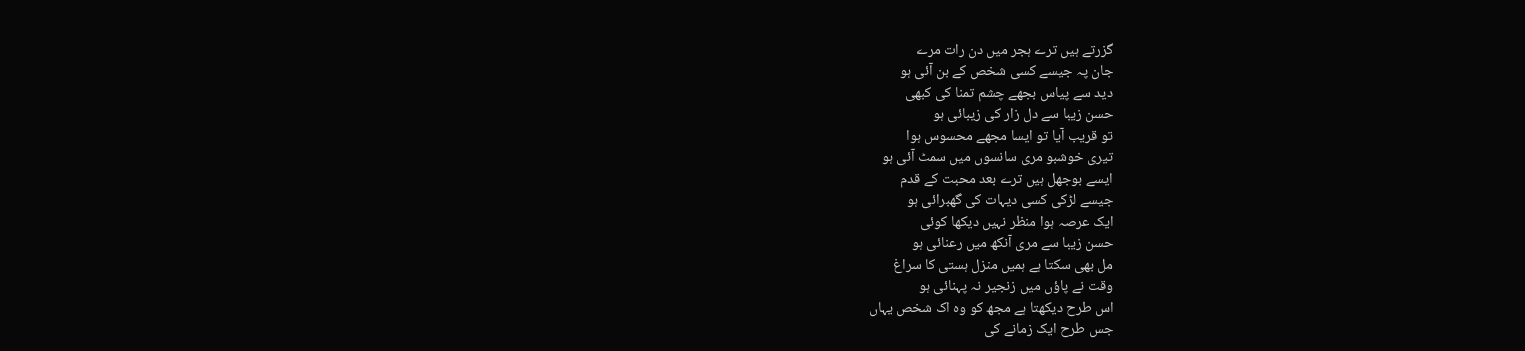گزرتے ہیں ترے ہجر میں دن رات مرے
جان پہ جیسے کسی شخص کے بن آئی ہو
دید سے پیاس بجھے چشم تمنا کی کبھی
حسن زیبا سے دل زار کی زیبائی ہو
تو قریب آیا تو ایسا مجھے محسوس ہوا
تیری خوشبو مری سانسوں میں سمٹ آئی ہو
ایسے بوجھل ہیں ترے بعد محبت کے قدم
جیسے لڑکی کسی دیہات کی گھبرائی ہو
ایک عرصہ ہوا منظر نہیں دیکھا کوئی
حسن زیبا سے مری آنکھ میں رعنائی ہو
مل بھی سکتا ہے ہمیں منزل ہستی کا سراغ
وقت نے پاؤں میں زنجیر نہ پہنائی ہو
اس طرح دیکھتا ہے مجھ کو وہ اک شخص یہاں
جس طرح ایک زمانے کی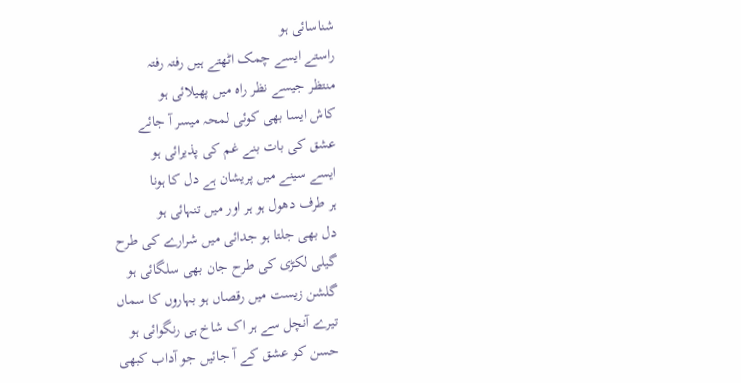شناسائی ہو
راستے ایسے چمک اٹھتے ہیں رفتہ رفتہ
منتظر جیسے نظر راہ میں پھیلائی ہو
کاش ایسا بھی کوئی لمحہ میسر آ جائے
عشق کی بات بنے غم کی پذیرائی ہو
ایسے سینے میں پریشان ہے دل کا ہونا
ہر طرف دھول ہو ہر اور میں تنہائی ہو
دل بھی جلتا ہو جدائی میں شرارے کی طرح
گیلی لکڑی کی طرح جان بھی سلگائی ہو
گلشن زیست میں رقصاں ہو بہاروں کا سماں
تیرے آنچل سے ہر اک شاخ ہی رنگوائی ہو
حسن کو عشق کے آ جائیں جو آداب کبھی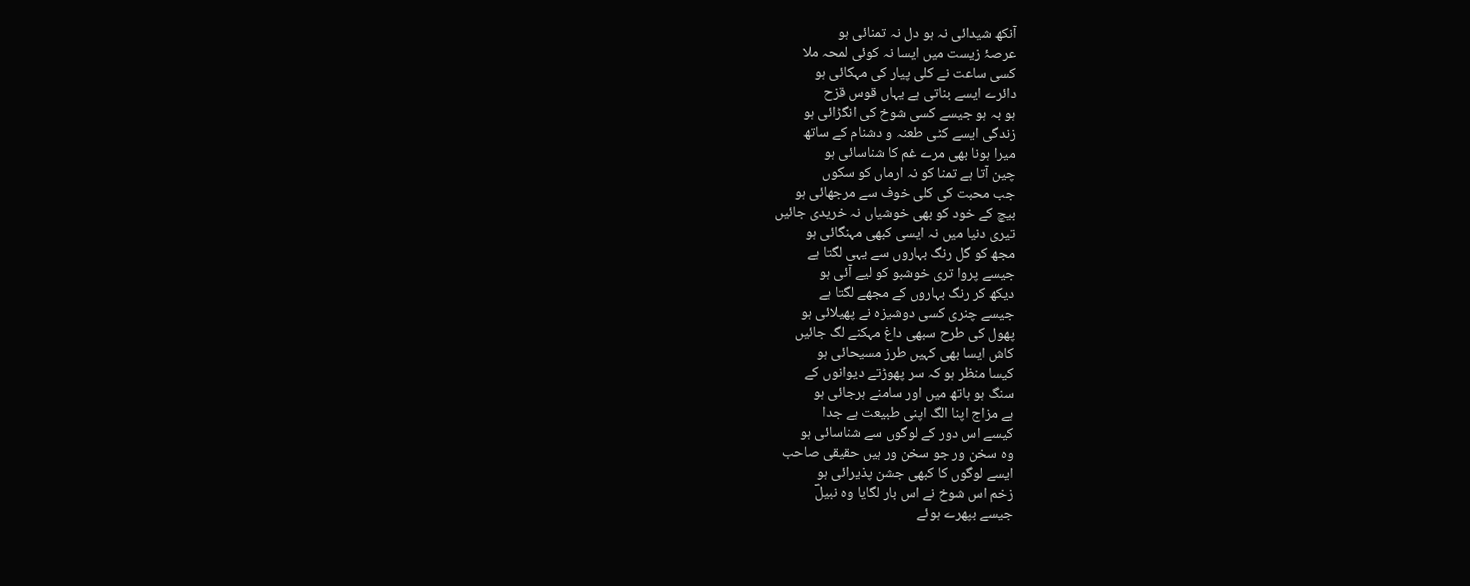آنکھ شیدائی نہ ہو دل نہ تمنائی ہو
عرصۂ زیست میں ایسا نہ کوئی لمحہ ملا
کسی ساعت نے کلی پیار کی مہکائی ہو
دائرے ایسے بناتی ہے یہاں قوس قزح
ہو بہ ہو جیسے کسی شوخ کی انگڑائی ہو
زندگی ایسے کٹی طعنہ و دشنام کے ساتھ
میرا ہونا بھی مرے غم کا شناسائی ہو
چین آتا ہے تمنا کو نہ ارماں کو سکوں
جب محبت کی کلی خوف سے مرجھائی ہو
بیچ کے خود کو بھی خوشیاں نہ خریدی جائیں
تیری دنیا میں نہ ایسی کبھی مہنگائی ہو
مجھ کو گل رنگ بہاروں سے یہی لگتا ہے
جیسے پروا تری خوشبو کو لیے آئی ہو
دیکھ کر رنگ بہاروں کے مجھے لگتا ہے
جیسے چنری کسی دوشیزہ نے پھیلائی ہو
پھول کی طرح سبھی داغ مہکنے لگ جائیں
کاش ایسا بھی کہیں طرز مسیحائی ہو
کیسا منظر ہو کہ سر پھوڑتے دیوانوں کے
سنگ ہو ہاتھ میں اور سامنے ہرجائی ہو
ہے مزاج اپنا الگ اپنی طبیعت ہے جدا
کیسے اس دور کے لوگوں سے شناسائی ہو
وہ سخن ور جو سخن ور ہیں حقیقی صاحب
ایسے لوگوں کا کبھی جشن پذیرائی ہو
زخم اس شوخ نے اس بار لگایا وہ نبیلؔ
جیسے بپھرے ہوئے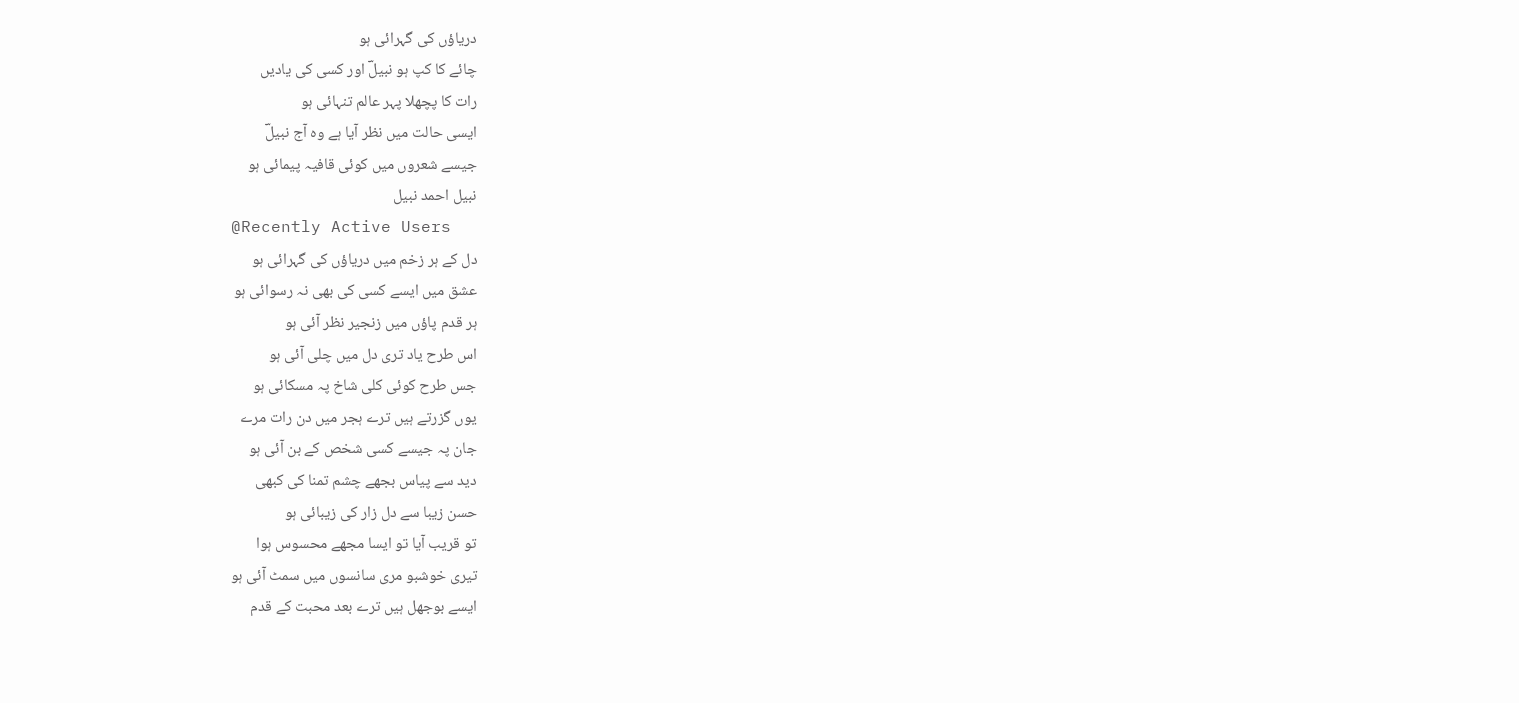دریاؤں کی گہرائی ہو
چائے کا کپ ہو نبیلؔ اور کسی کی یادیں
رات کا پچھلا پہر عالم تنہائی ہو
ایسی حالت میں نظر آیا ہے وہ آج نبیلؔ
جیسے شعروں میں کوئی قافیہ پیمائی ہو
نبیل احمد نبیل
@Recently Active Users
دل کے ہر زخم میں دریاؤں کی گہرائی ہو
عشق میں ایسے کسی کی بھی نہ رسوائی ہو
ہر قدم پاؤں میں زنجیر نظر آئی ہو
اس طرح یاد تری دل میں چلی آئی ہو
جس طرح کوئی کلی شاخ پہ مسکائی ہو
یوں گزرتے ہیں ترے ہجر میں دن رات مرے
جان پہ جیسے کسی شخص کے بن آئی ہو
دید سے پیاس بجھے چشم تمنا کی کبھی
حسن زیبا سے دل زار کی زیبائی ہو
تو قریب آیا تو ایسا مجھے محسوس ہوا
تیری خوشبو مری سانسوں میں سمٹ آئی ہو
ایسے بوجھل ہیں ترے بعد محبت کے قدم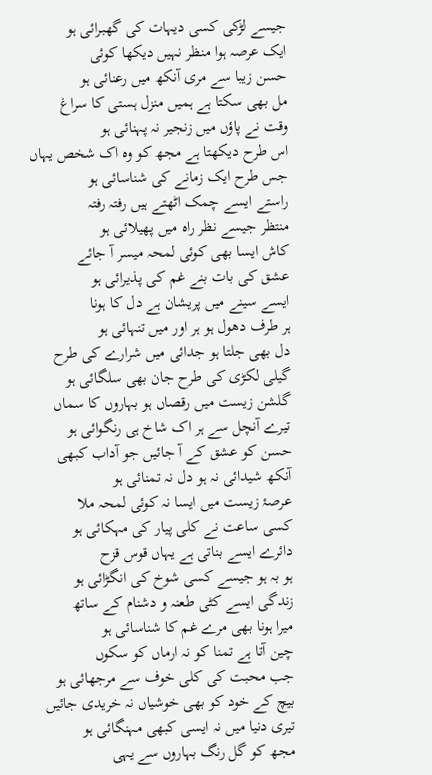جیسے لڑکی کسی دیہات کی گھبرائی ہو
ایک عرصہ ہوا منظر نہیں دیکھا کوئی
حسن زیبا سے مری آنکھ میں رعنائی ہو
مل بھی سکتا ہے ہمیں منزل ہستی کا سراغ
وقت نے پاؤں میں زنجیر نہ پہنائی ہو
اس طرح دیکھتا ہے مجھ کو وہ اک شخص یہاں
جس طرح ایک زمانے کی شناسائی ہو
راستے ایسے چمک اٹھتے ہیں رفتہ رفتہ
منتظر جیسے نظر راہ میں پھیلائی ہو
کاش ایسا بھی کوئی لمحہ میسر آ جائے
عشق کی بات بنے غم کی پذیرائی ہو
ایسے سینے میں پریشان ہے دل کا ہونا
ہر طرف دھول ہو ہر اور میں تنہائی ہو
دل بھی جلتا ہو جدائی میں شرارے کی طرح
گیلی لکڑی کی طرح جان بھی سلگائی ہو
گلشن زیست میں رقصاں ہو بہاروں کا سماں
تیرے آنچل سے ہر اک شاخ ہی رنگوائی ہو
حسن کو عشق کے آ جائیں جو آداب کبھی
آنکھ شیدائی نہ ہو دل نہ تمنائی ہو
عرصۂ زیست میں ایسا نہ کوئی لمحہ ملا
کسی ساعت نے کلی پیار کی مہکائی ہو
دائرے ایسے بناتی ہے یہاں قوس قزح
ہو بہ ہو جیسے کسی شوخ کی انگڑائی ہو
زندگی ایسے کٹی طعنہ و دشنام کے ساتھ
میرا ہونا بھی مرے غم کا شناسائی ہو
چین آتا ہے تمنا کو نہ ارماں کو سکوں
جب محبت کی کلی خوف سے مرجھائی ہو
بیچ کے خود کو بھی خوشیاں نہ خریدی جائیں
تیری دنیا میں نہ ایسی کبھی مہنگائی ہو
مجھ کو گل رنگ بہاروں سے یہی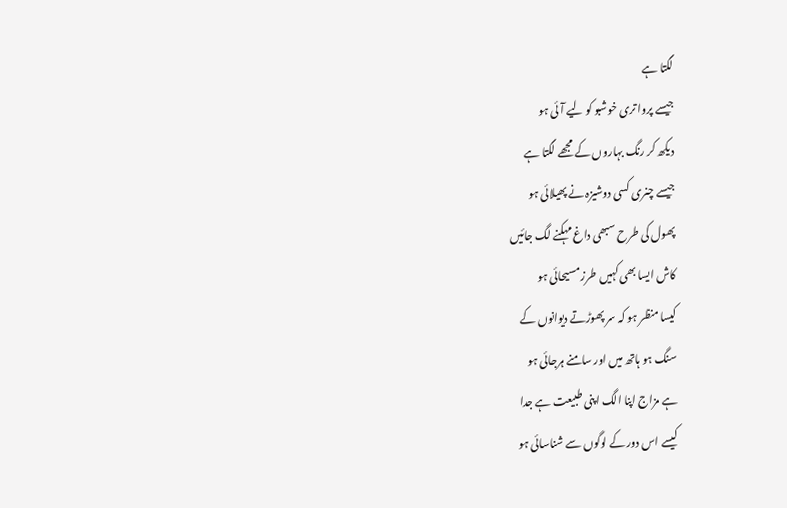لگتا ہے
جیسے پروا تری خوشبو کو لیے آئی ہو
دیکھ کر رنگ بہاروں کے مجھے لگتا ہے
جیسے چنری کسی دوشیزہ نے پھیلائی ہو
پھول کی طرح سبھی داغ مہکنے لگ جائیں
کاش ایسا بھی کہیں طرز مسیحائی ہو
کیسا منظر ہو کہ سر پھوڑتے دیوانوں کے
سنگ ہو ہاتھ میں اور سامنے ہرجائی ہو
ہے مزاج اپنا الگ اپنی طبیعت ہے جدا
کیسے اس دور کے لوگوں سے شناسائی ہو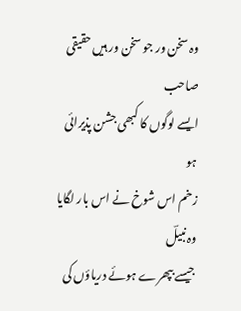وہ سخن ور جو سخن ور ہیں حقیقی صاحب
ایسے لوگوں کا کبھی جشن پذیرائی ہو
زخم اس شوخ نے اس بار لگایا وہ نبیلؔ
جیسے بپھرے ہوئے دریاؤں کی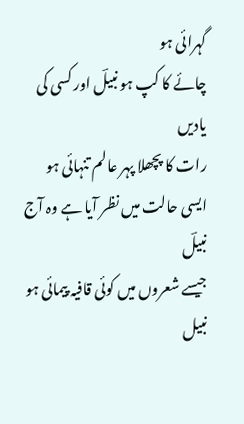گہرائی ہو
چائے کا کپ ہو نبیلؔ اور کسی کی یادیں
رات کا پچھلا پہر عالم تنہائی ہو
ایسی حالت میں نظر آیا ہے وہ آج نبیلؔ
جیسے شعروں میں کوئی قافیہ پیمائی ہو
نبیل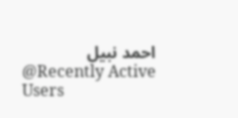احمد نبیل
@Recently Active Users